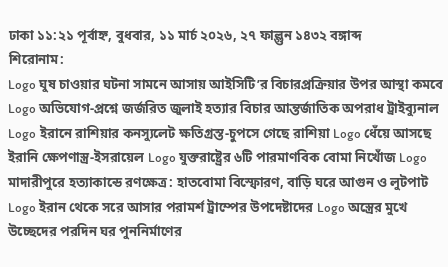ঢাকা ১১:২১ পূর্বাহ্ন, বুধবার, ১১ মার্চ ২০২৬, ২৭ ফাল্গুন ১৪৩২ বঙ্গাব্দ
শিরোনাম:
Logo ঘুষ চাওয়ার ঘটনা সামনে আসায় আইসিটি’র বিচারপ্রক্রিয়ার উপর আস্থা কমবে Logo অভিযোগ-প্রশ্নে জর্জরিত জুলাই হত্যার বিচার আন্তর্জাতিক অপরাধ ট্রাইব্যুনাল Logo ইরানে রাশিয়ার কনস্যুলেট ক্ষতিগ্রস্ত-চুপসে গেছে রাশিয়া Logo ধেঁয়ে আসছে ইরানি ক্ষেপণাস্ত্র-ইসরায়েল Logo যুক্তরাষ্ট্রের ৬টি পারমাণবিক বোমা নিখোঁজ Logo মাদারীপুরে হত্যাকান্ডে রণক্ষেত্র: হাতবোমা বিস্ফোরণ, বাড়ি ঘরে আগুন ও লুটপাট Logo ইরান থেকে সরে আসার পরামর্শ ট্রাম্পের উপদেষ্টাদের Logo অস্ত্রের মুখে উচ্ছেদের পরদিন ঘর পুননির্মাণের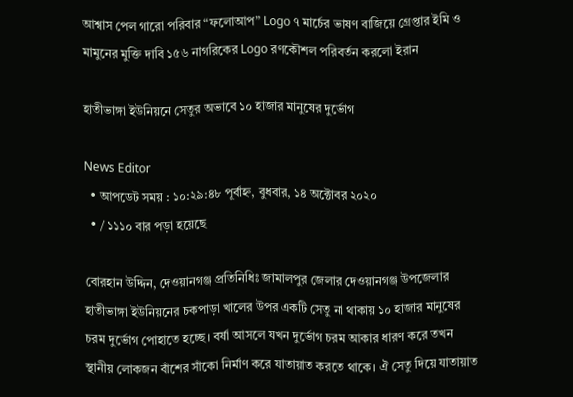আশ্বাস পেল গারো পরিবার “ফলোআপ” Logo ৭ মার্চের ভাষণ বাজিয়ে গ্রেপ্তার ইমি ও মামুনের মুক্তি দাবি ১৫৬ নাগরিকের Logo রণকৌশল পরিবর্তন করলো ইরান

হাতীভাঙ্গা ইউনিয়নে সেতুর অভাবে ১০ হাজার মানুষের দুর্ভোগ

News Editor
  • আপডেট সময় : ১০:২৯:৪৮ পূর্বাহ্ন, বুধবার, ১৪ অক্টোবর ২০২০
  • / ১১১০ বার পড়া হয়েছে

বোরহান উদ্দিন, দেওয়ানগঞ্জ প্রতিনিধিঃ জামালপুর জেলার দেওয়ানগঞ্জ উপজেলার হাতীভাঙ্গা ইউনিয়নের চকপাড়া খালের উপর একটি সেতু না থাকায় ১০ হাজার মানুষের চরম দুর্ভোগ পোহাতে হচ্ছে। বর্ষা আসলে যখন দুর্ভোগ চরম আকার ধারণ করে তখন স্থানীয় লোকজন বাঁশের সাঁকো নির্মাণ করে যাতায়াত করতে থাকে। ঐ সেতু দিয়ে যাতায়াত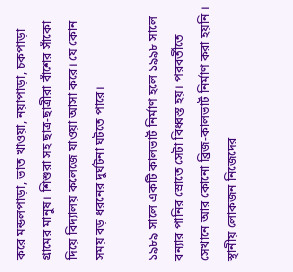করে মন্ডলপাড়া, ভাত খাওয়া, নয়াপাড়া, চকপাড়া গ্রামের মানুষ। শিশুরা সহ ছাত্র-ছাত্রীরা বাঁশের সাঁকো দিয়ে বিদ্যালয় কলেজে যাওয়া আসা করে। যে কোন সময় বড় ধরনের দুর্ঘটনা ঘটতে পারে।

১৯৮৯ সালে একটি কালভার্ট নির্মাণ হলে ১৯৯৮ সালে বন্যার পানির স্রোতে সেটা বিধ্বস্ত হয়। পরবর্তীতে সেখানে আর কোনো ব্রিজ-কালভার্ট নির্মাণ করা হয়নি । স্থানীয় লোকজন নিজেদের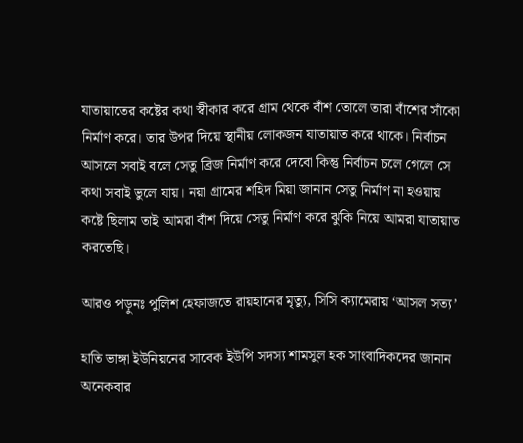যাতায়াতের কষ্টের কথা স্বীকার করে গ্রাম থেকে বাঁশ তোলে তারা বাঁশের সাঁকো নির্মাণ করে। তার উপর দিয়ে স্থানীয় লোকজন যাতায়াত করে থাকে। নির্বাচন আসলে সবাই বলে সেতু ব্রিজ নির্মাণ করে দেবো কিন্তু নির্বাচন চলে গেলে সে কথা সবাই ভুলে যায়। নয়া গ্রামের শহিদ মিয়া জানান সেতু নির্মাণ না হওয়ায় কষ্টে ছিলাম তাই আমরা বাঁশ দিয়ে সেতু নির্মাণ করে ঝুকি নিয়ে আমরা যাতায়াত করতেছি।

আরও পড়ুনঃ পুলিশ হেফাজতে রায়হানের মৃত্যু, সিসি ক্যামেরায় ‘আসল সত্য’

হাতি ভাঙ্গা ইউনিয়নের সাবেক ইউপি সদস্য শামসুল হক সাংবাদিকদের জানান অনেকবার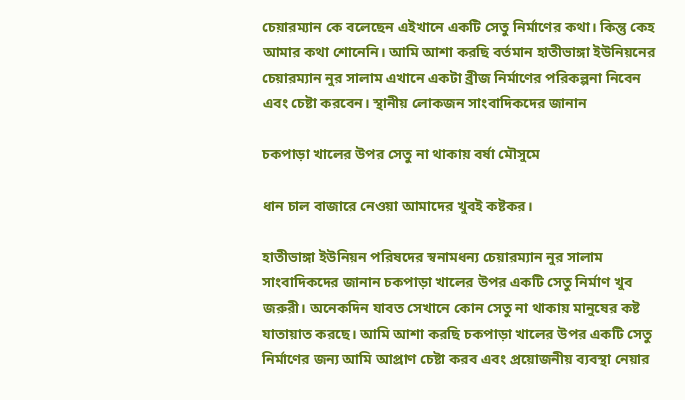চেয়ারম্যান কে বলেছেন এইখানে একটি সেতু নির্মাণের কথা। কিন্তু কেহ আমার কথা শোনেনি। আমি আশা করছি বর্তমান হাতীভাঙ্গা ইউনিয়নের চেয়ারম্যান নুর সালাম এখানে একটা ব্রীজ নির্মাণের পরিকল্পনা নিবেন এবং চেষ্টা করবেন। স্থানীয় লোকজন সাংবাদিকদের জানান

চকপাড়া খালের উপর সেতু না থাকায় বর্ষা মৌসুমে

ধান চাল বাজারে নেওয়া আমাদের খুবই কষ্টকর।

হাতীভাঙ্গা ইউনিয়ন পরিষদের স্বনামধন্য চেয়ারম্যান নুর সালাম সাংবাদিকদের জানান চকপাড়া খালের উপর একটি সেতু নির্মাণ খুব জরুরী। অনেকদিন যাবত সেখানে কোন সেতু না থাকায় মানুষের কষ্ট যাতায়াত করছে। আমি আশা করছি চকপাড়া খালের উপর একটি সেতু নির্মাণের জন্য আমি আপ্রাণ চেষ্টা করব এবং প্রয়োজনীয় ব্যবস্থা নেয়ার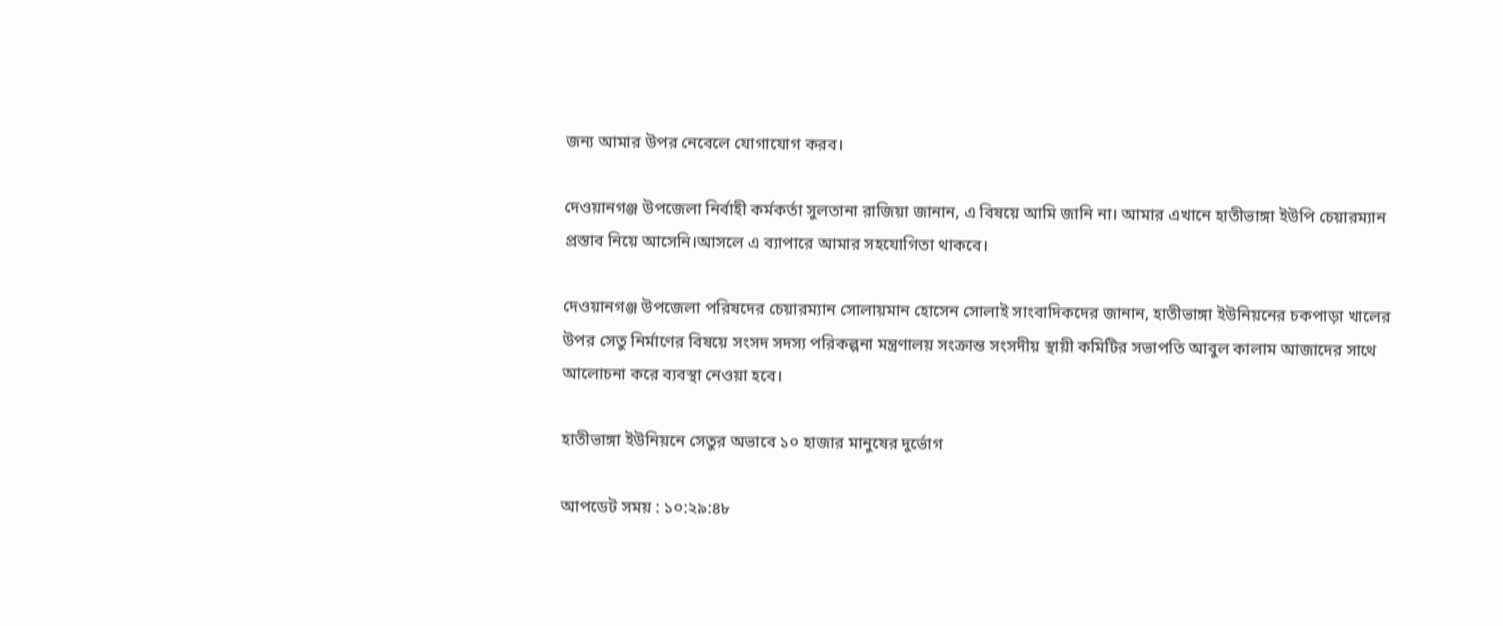জন্য আমার উপর নেবেলে যোগাযোগ করব।

দেওয়ানগঞ্জ উপজেলা নির্বাহী কর্মকর্তা সুলতানা রাজিয়া জানান, এ বিষয়ে আমি জানি না। আমার এখানে হাতীভাঙ্গা ইউপি চেয়ারম্যান প্রস্তাব নিয়ে আসেনি।আসলে এ ব্যাপারে আমার সহযোগিতা থাকবে।

দেওয়ানগঞ্জ উপজেলা পরিষদের চেয়ারম্যান সোলায়মান হোসেন সোলাই সাংবাদিকদের জানান, হাতীভাঙ্গা ইউনিয়নের চকপাড়া খালের উপর সেতু নির্মাণের বিষয়ে সংসদ সদস্য পরিকল্পনা মন্ত্রণালয় সংক্রান্ত সংসদীয় স্থায়ী কমিটির সভাপতি আবুল কালাম আজাদের সাথে আলোচনা করে ব্যবস্থা নেওয়া হবে।

হাতীভাঙ্গা ইউনিয়নে সেতুর অভাবে ১০ হাজার মানুষের দুর্ভোগ

আপডেট সময় : ১০:২৯:৪৮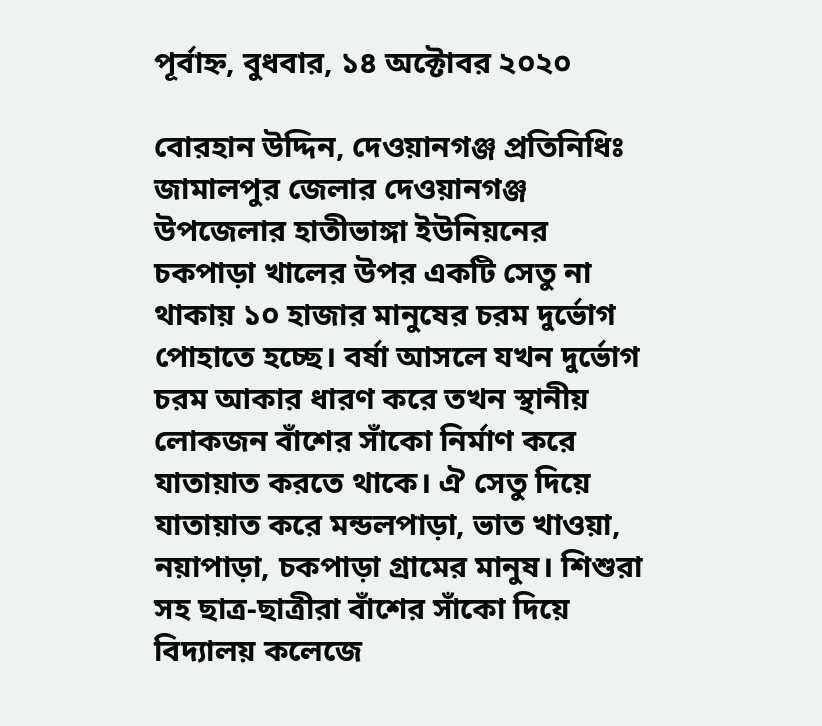পূর্বাহ্ন, বুধবার, ১৪ অক্টোবর ২০২০

বোরহান উদ্দিন, দেওয়ানগঞ্জ প্রতিনিধিঃ জামালপুর জেলার দেওয়ানগঞ্জ উপজেলার হাতীভাঙ্গা ইউনিয়নের চকপাড়া খালের উপর একটি সেতু না থাকায় ১০ হাজার মানুষের চরম দুর্ভোগ পোহাতে হচ্ছে। বর্ষা আসলে যখন দুর্ভোগ চরম আকার ধারণ করে তখন স্থানীয় লোকজন বাঁশের সাঁকো নির্মাণ করে যাতায়াত করতে থাকে। ঐ সেতু দিয়ে যাতায়াত করে মন্ডলপাড়া, ভাত খাওয়া, নয়াপাড়া, চকপাড়া গ্রামের মানুষ। শিশুরা সহ ছাত্র-ছাত্রীরা বাঁশের সাঁকো দিয়ে বিদ্যালয় কলেজে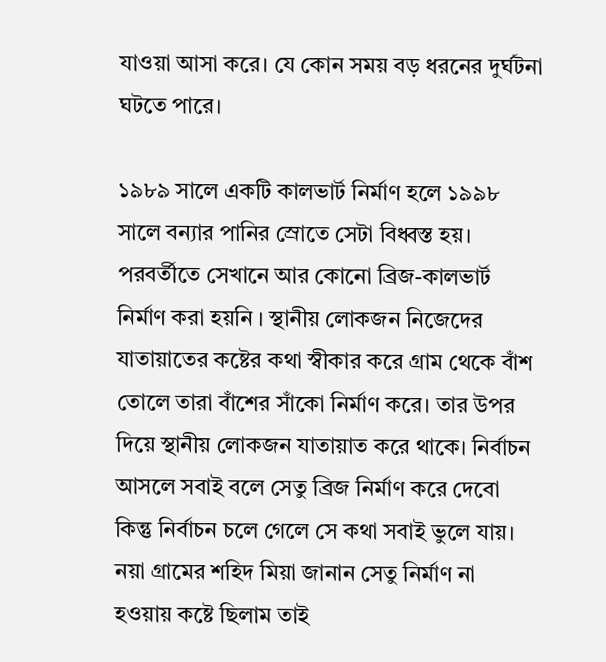যাওয়া আসা করে। যে কোন সময় বড় ধরনের দুর্ঘটনা ঘটতে পারে।

১৯৮৯ সালে একটি কালভার্ট নির্মাণ হলে ১৯৯৮ সালে বন্যার পানির স্রোতে সেটা বিধ্বস্ত হয়। পরবর্তীতে সেখানে আর কোনো ব্রিজ-কালভার্ট নির্মাণ করা হয়নি । স্থানীয় লোকজন নিজেদের যাতায়াতের কষ্টের কথা স্বীকার করে গ্রাম থেকে বাঁশ তোলে তারা বাঁশের সাঁকো নির্মাণ করে। তার উপর দিয়ে স্থানীয় লোকজন যাতায়াত করে থাকে। নির্বাচন আসলে সবাই বলে সেতু ব্রিজ নির্মাণ করে দেবো কিন্তু নির্বাচন চলে গেলে সে কথা সবাই ভুলে যায়। নয়া গ্রামের শহিদ মিয়া জানান সেতু নির্মাণ না হওয়ায় কষ্টে ছিলাম তাই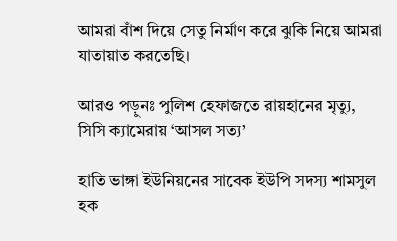আমরা বাঁশ দিয়ে সেতু নির্মাণ করে ঝুকি নিয়ে আমরা যাতায়াত করতেছি।

আরও পড়ুনঃ পুলিশ হেফাজতে রায়হানের মৃত্যু, সিসি ক্যামেরায় ‘আসল সত্য’

হাতি ভাঙ্গা ইউনিয়নের সাবেক ইউপি সদস্য শামসুল হক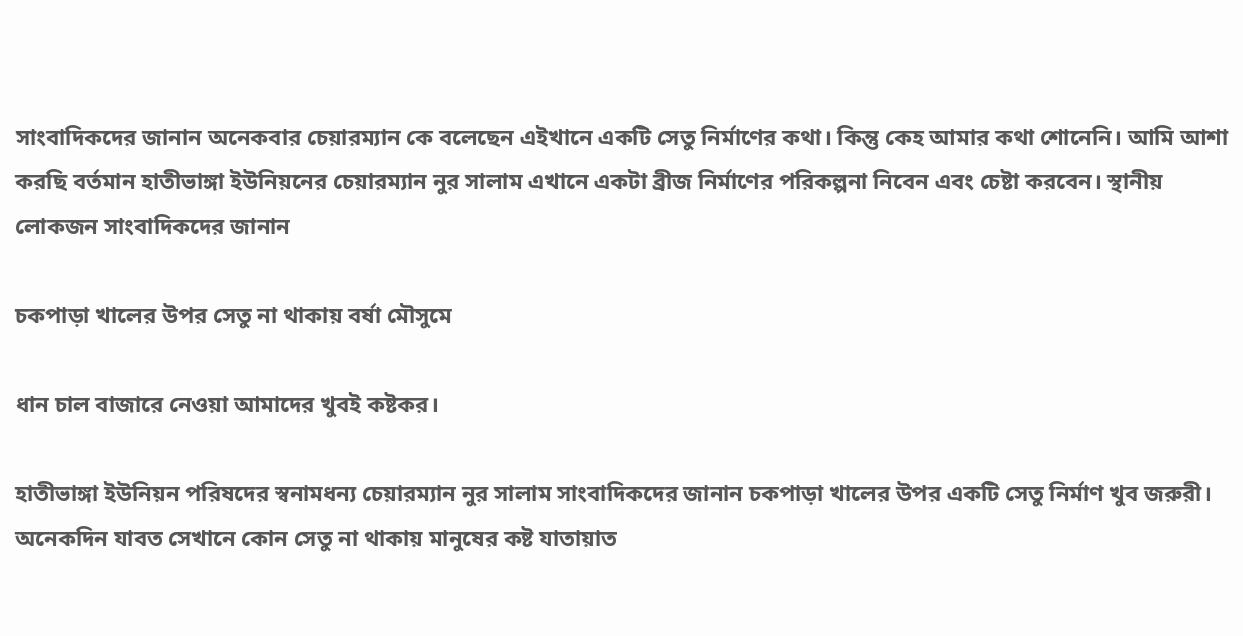সাংবাদিকদের জানান অনেকবার চেয়ারম্যান কে বলেছেন এইখানে একটি সেতু নির্মাণের কথা। কিন্তু কেহ আমার কথা শোনেনি। আমি আশা করছি বর্তমান হাতীভাঙ্গা ইউনিয়নের চেয়ারম্যান নুর সালাম এখানে একটা ব্রীজ নির্মাণের পরিকল্পনা নিবেন এবং চেষ্টা করবেন। স্থানীয় লোকজন সাংবাদিকদের জানান

চকপাড়া খালের উপর সেতু না থাকায় বর্ষা মৌসুমে

ধান চাল বাজারে নেওয়া আমাদের খুবই কষ্টকর।

হাতীভাঙ্গা ইউনিয়ন পরিষদের স্বনামধন্য চেয়ারম্যান নুর সালাম সাংবাদিকদের জানান চকপাড়া খালের উপর একটি সেতু নির্মাণ খুব জরুরী। অনেকদিন যাবত সেখানে কোন সেতু না থাকায় মানুষের কষ্ট যাতায়াত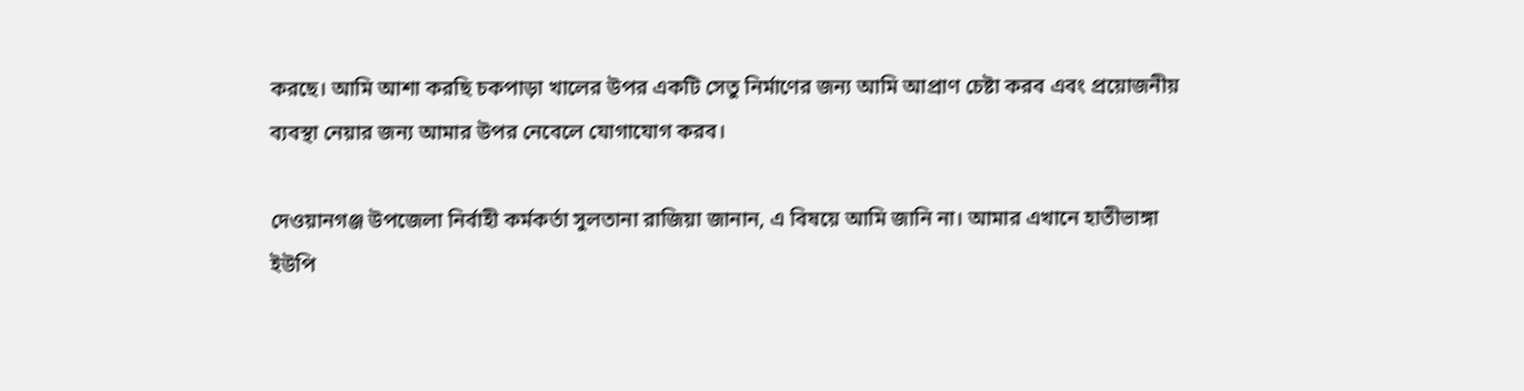করছে। আমি আশা করছি চকপাড়া খালের উপর একটি সেতু নির্মাণের জন্য আমি আপ্রাণ চেষ্টা করব এবং প্রয়োজনীয় ব্যবস্থা নেয়ার জন্য আমার উপর নেবেলে যোগাযোগ করব।

দেওয়ানগঞ্জ উপজেলা নির্বাহী কর্মকর্তা সুলতানা রাজিয়া জানান, এ বিষয়ে আমি জানি না। আমার এখানে হাতীভাঙ্গা ইউপি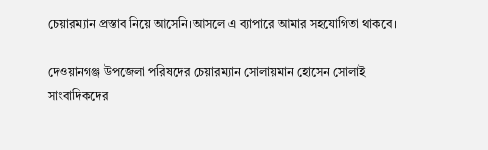চেয়ারম্যান প্রস্তাব নিয়ে আসেনি।আসলে এ ব্যাপারে আমার সহযোগিতা থাকবে।

দেওয়ানগঞ্জ উপজেলা পরিষদের চেয়ারম্যান সোলায়মান হোসেন সোলাই সাংবাদিকদের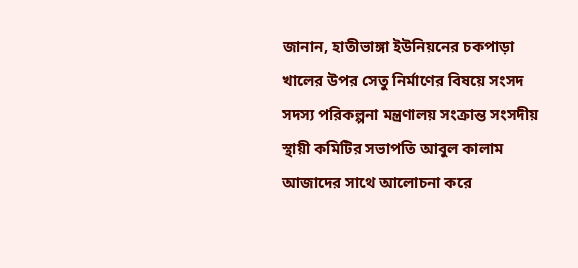জানান, হাতীভাঙ্গা ইউনিয়নের চকপাড়া খালের উপর সেতু নির্মাণের বিষয়ে সংসদ সদস্য পরিকল্পনা মন্ত্রণালয় সংক্রান্ত সংসদীয় স্থায়ী কমিটির সভাপতি আবুল কালাম আজাদের সাথে আলোচনা করে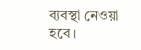ব্যবস্থা নেওয়া হবে।